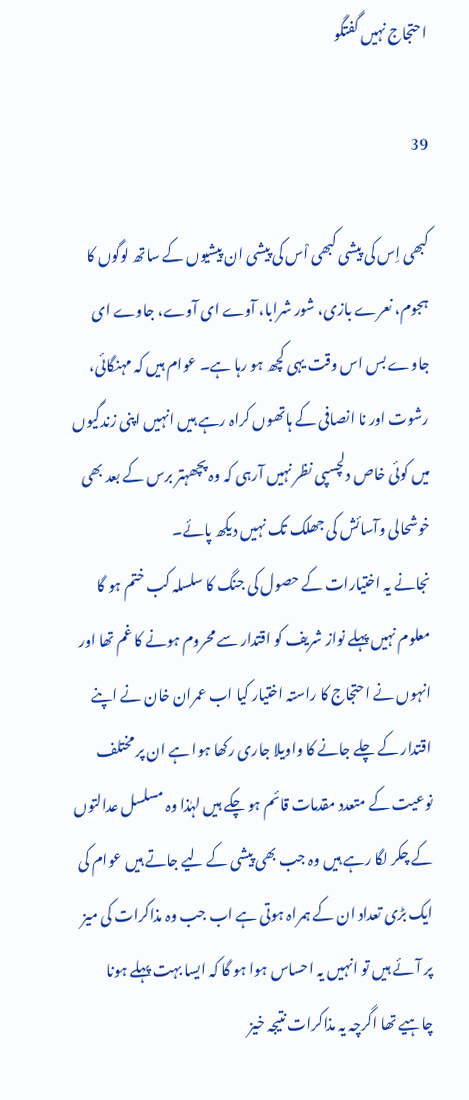احتجاج نہیں گفتگو

39

کبھی اِس کی پیشی کبھی اْس کی پیشی ان پیشیوں کے ساتھ لوگوں کا ہجوم، نعرے بازی، شور شرابا، آوے ای آوے، جاوے ای جاوے بس اس وقت یہی کچھ ہو رہا ہے۔ عوام ہیں کہ مہنگائی، رشوت اور نا انصافی کے ہاتھوں کراہ رہے ہیں انہیں اپنی زندگیوں میں کوئی خاص دلچسپی نظر نہیں آرہی کہ وہ پچھہتر برس کے بعد بھی خوشحالی وآسائش کی جھلک تک نہیں دیکھ پائے۔
نجانے یہ اختیارات کے حصول کی جنگ کا سلسلہ کب ختم ہو گا معلوم نہیں پہلے نواز شریف کو اقتدار سے محروم ہونے کا غم تھا اور انہوں نے احتجاج کا راستہ اختیار کیا اب عمران خان نے اپنے اقتدار کے چلے جانے کا واویلا جاری رکھا ہوا ہے ان پر مختلف نوعیت کے متعدد مقدمات قائم ہو چکے ہیں لہٰذا وہ مسلسل عدالتوں کے چکر لگا رہے ہیں وہ جب بھی پیشی کے لیے جاتے ہیں عوام کی ایک بڑی تعداد ان کے ہمراہ ہوتی ہے اب جب وہ مذاکرات کی میز پر آئے ہیں تو انہیں یہ احساس ہوا ہو گا کہ ایسا بہت پہلے ہونا چاہیے تھا اگرچہ یہ مذاکرات نتیجہ خیز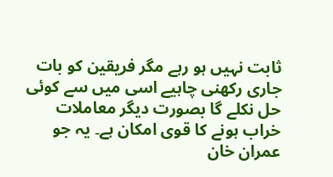ثابت نہیں ہو رہے مگر فریقین کو بات جاری رکھنی چاہیے اسی میں سے کوئی حل نکلے گا بصورت دیگر معاملات خراب ہونے کا قوی امکان ہے۔ یہ جو عمران خان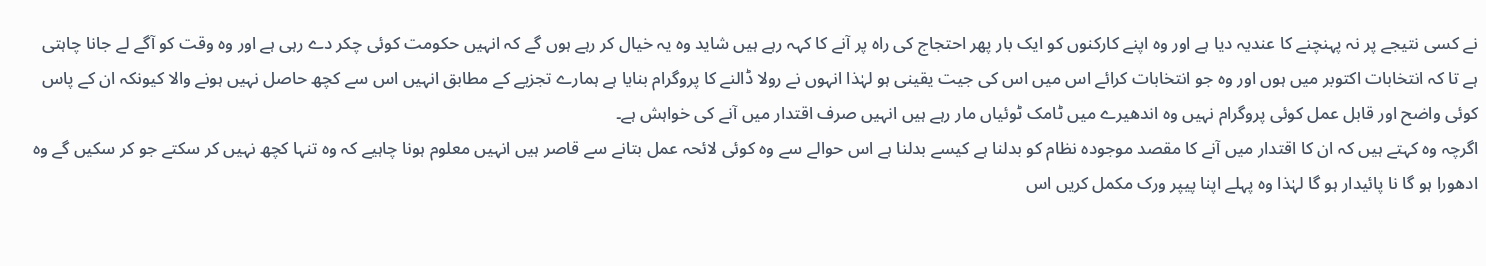نے کسی نتیجے پر نہ پہنچنے کا عندیہ دیا ہے اور وہ اپنے کارکنوں کو ایک بار پھر احتجاج کی راہ پر آنے کا کہہ رہے ہیں شاید وہ یہ خیال کر رہے ہوں گے کہ انہیں حکومت کوئی چکر دے رہی ہے اور وہ وقت کو آگے لے جانا چاہتی ہے تا کہ انتخابات اکتوبر میں ہوں اور وہ جو انتخابات کرائے اس میں اس کی جیت یقینی ہو لہٰذا انہوں نے رولا ڈالنے کا پروگرام بنایا ہے ہمارے تجزیے کے مطابق انہیں اس سے کچھ حاصل نہیں ہونے والا کیونکہ ان کے پاس کوئی واضح اور قابل عمل کوئی پروگرام نہیں وہ اندھیرے میں ٹامک ٹوئیاں مار رہے ہیں انہیں صرف اقتدار میں آنے کی خواہش ہے۔
اگرچہ وہ کہتے ہیں کہ ان کا اقتدار میں آنے کا مقصد موجودہ نظام کو بدلنا ہے کیسے بدلنا ہے اس حوالے سے وہ کوئی لائحہ عمل بتانے سے قاصر ہیں انہیں معلوم ہونا چاہیے کہ وہ تنہا کچھ نہیں کر سکتے جو کر سکیں گے وہ ادھورا ہو گا نا پائیدار ہو گا لہٰذا وہ پہلے اپنا پیپر ورک مکمل کریں اس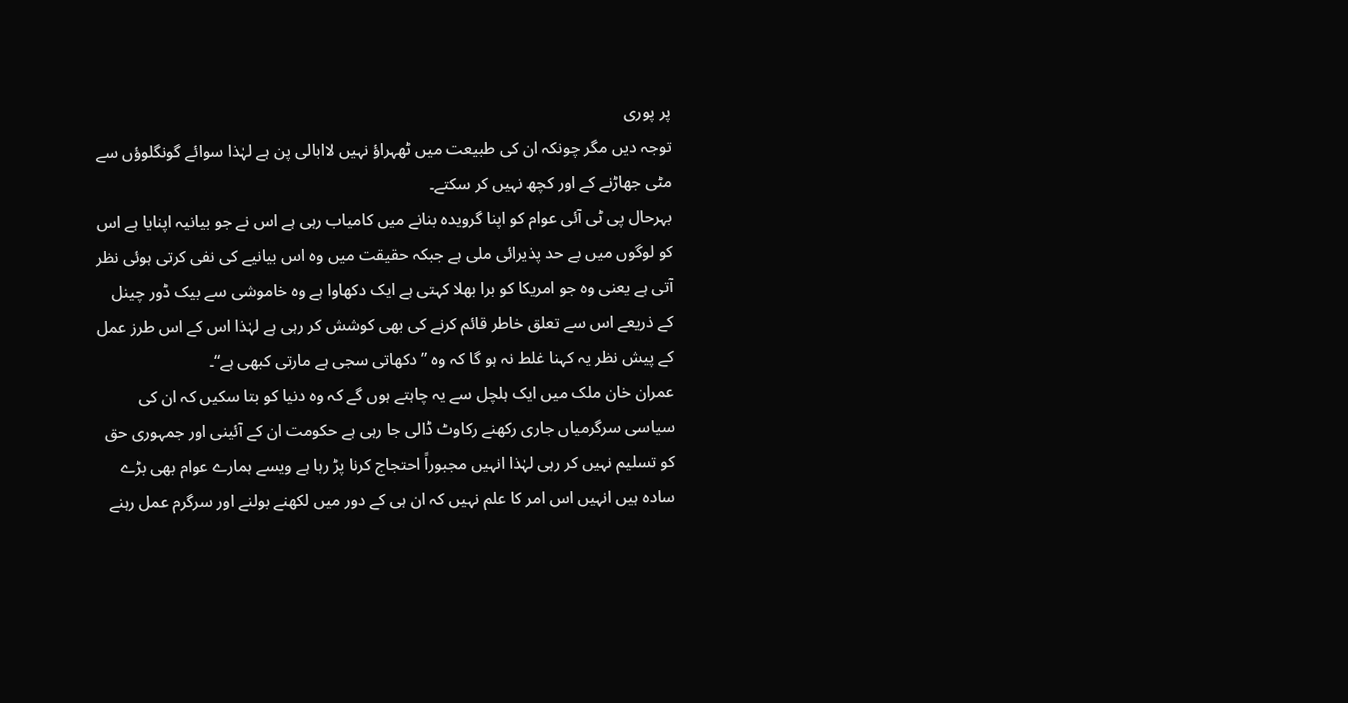پر پوری
توجہ دیں مگر چونکہ ان کی طبیعت میں ٹھہراؤ نہیں لاابالی پن ہے لہٰذا سوائے گونگلوؤں سے مٹی جھاڑنے کے اور کچھ نہیں کر سکتے۔
بہرحال پی ٹی آئی عوام کو اپنا گرویدہ بنانے میں کامیاب رہی ہے اس نے جو بیانیہ اپنایا ہے اس کو لوگوں میں بے حد پذیرائی ملی ہے جبکہ حقیقت میں وہ اس بیانیے کی نفی کرتی ہوئی نظر آتی ہے یعنی وہ جو امریکا کو برا بھلا کہتی ہے ایک دکھاوا ہے وہ خاموشی سے بیک ڈور چینل کے ذریعے اس سے تعلق خاطر قائم کرنے کی بھی کوشش کر رہی ہے لہٰذا اس کے اس طرز عمل کے پیش نظر یہ کہنا غلط نہ ہو گا کہ وہ ”دکھاتی سجی ہے مارتی کبھی ہے“۔
عمران خان ملک میں ایک ہلچل سے یہ چاہتے ہوں گے کہ وہ دنیا کو بتا سکیں کہ ان کی سیاسی سرگرمیاں جاری رکھنے رکاوٹ ڈالی جا رہی ہے حکومت ان کے آئینی اور جمہوری حق کو تسلیم نہیں کر رہی لہٰذا انہیں مجبوراً احتجاج کرنا پڑ رہا ہے ویسے ہمارے عوام بھی بڑے سادہ ہیں انہیں اس امر کا علم نہیں کہ ان ہی کے دور میں لکھنے بولنے اور سرگرم عمل رہنے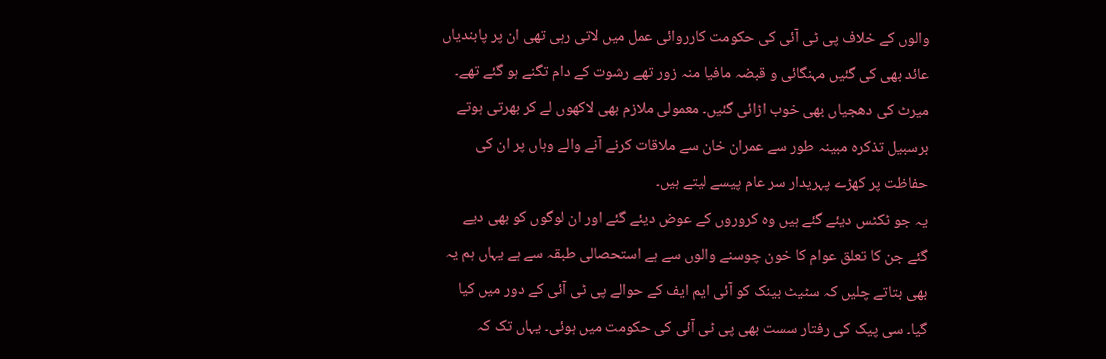والوں کے خلاف پی ٹی آئی کی حکومت کارروائی عمل میں لاتی رہی تھی ان پر پابندیاں عائد بھی کی گئیں مہنگائی و قبضہ مافیا منہ زور تھے رشوت کے دام تگنے ہو گئے تھے۔ میرٹ کی دھجیاں بھی خوب اڑائی گئیں۔ معمولی ملازم بھی لاکھوں لے کر بھرتی ہوتے برسبیل تذکرہ مبینہ طور سے عمران خان سے ملاقات کرنے آنے والے وہاں پر ان کی حفاظت پر کھڑے پہریدار سر عام پیسے لیتے ہیں۔
یہ جو ٹکٹس دیئے گئے ہیں وہ کروروں کے عوض دیئے گئے اور ان لوگوں کو بھی دیے گئے جن کا تعلق عوام کا خون چوسنے والوں سے ہے استحصالی طبقہ سے ہے یہاں ہم یہ بھی بتاتے چلیں کہ سٹیٹ بینک کو آئی ایم ایف کے حوالے پی ٹی آئی کے دور میں کیا گیا۔ سی پیک کی رفتار سست بھی پی ٹی آئی کی حکومت میں ہوئی۔ یہاں تک کہ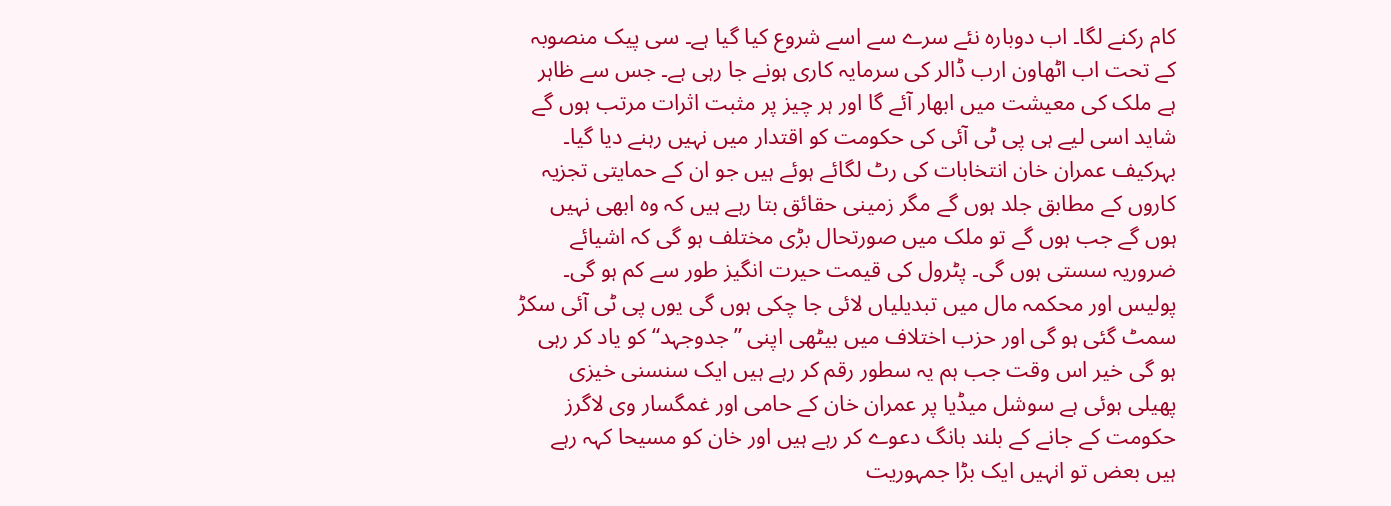کام رکنے لگا۔ اب دوبارہ نئے سرے سے اسے شروع کیا گیا ہے۔ سی پیک منصوبہ کے تحت اب اٹھاون ارب ڈالر کی سرمایہ کاری ہونے جا رہی ہے۔ جس سے ظاہر ہے ملک کی معیشت میں ابھار آئے گا اور ہر چیز پر مثبت اثرات مرتب ہوں گے شاید اسی لیے ہی پی ٹی آئی کی حکومت کو اقتدار میں نہیں رہنے دیا گیا۔
بہرکیف عمران خان انتخابات کی رٹ لگائے ہوئے ہیں جو ان کے حمایتی تجزیہ کاروں کے مطابق جلد ہوں گے مگر زمینی حقائق بتا رہے ہیں کہ وہ ابھی نہیں ہوں گے جب ہوں گے تو ملک میں صورتحال بڑی مختلف ہو گی کہ اشیائے ضروریہ سستی ہوں گی۔ پٹرول کی قیمت حیرت انگیز طور سے کم ہو گی۔ پولیس اور محکمہ مال میں تبدیلیاں لائی جا چکی ہوں گی یوں پی ٹی آئی سکڑ سمٹ گئی ہو گی اور حزب اختلاف میں بیٹھی اپنی ”جدوجہد“ کو یاد کر رہی ہو گی خیر اس وقت جب ہم یہ سطور رقم کر رہے ہیں ایک سنسنی خیزی پھیلی ہوئی ہے سوشل میڈیا پر عمران خان کے حامی اور غمگسار وی لاگرز حکومت کے جانے کے بلند بانگ دعوے کر رہے ہیں اور خان کو مسیحا کہہ رہے ہیں بعض تو انہیں ایک بڑا جمہوریت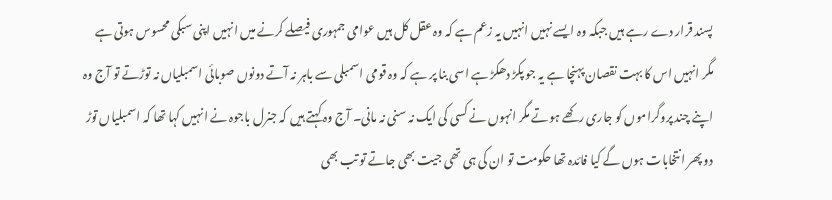پسند قرار دے رہے ہیں جبکہ وہ ایسے نہیں انہیں یہ زعم ہے کہ وہ عقل کل ہیں عوامی جمہوری فیصلے کرنے میں انہیں اپنی سبکی محسوس ہوتی ہے مگر انہیں اس کا بہت نقصان پہنچا ہے یہ جو پکڑ دھکڑ ہے اسی بنا پر ہے کہ وہ قومی اسمبلی سے باہر نہ آتے دونوں صوبائی اسمبلیاں نہ توڑتے تو آج وہ اپنے چند پروگراموں کو جاری رکھے ہوتے مگر انہوں نے کسی کی ایک نہ سنی نہ مانی۔ آج وہ کہتے ہیں کہ جنرل باجوہ نے انہیں کہا تھا کہ اسمبلیاں توڑ دو پھر انتخابات ہوں گے کیا فائدہ تھا حکومت تو ان کی ہی تھی جیت بھی جاتے تو تب بھی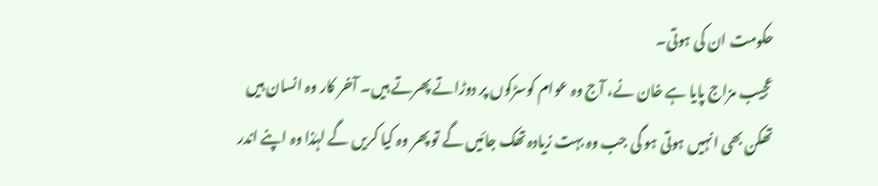حکومت ان کی ہوتی۔
عجیب مزاج پایا ہے خان نے، آج وہ عوام کوسڑکوں پر دوڑاتے پھرتے ہیں۔ آخر کار وہ انسان ہیں تھکن بھی انہیں ہوتی ہو گی جب وہ بہت زیادہ تھک جائیں گے تو پھر وہ کیا کریں گے لہٰذا وہ اپنے اندر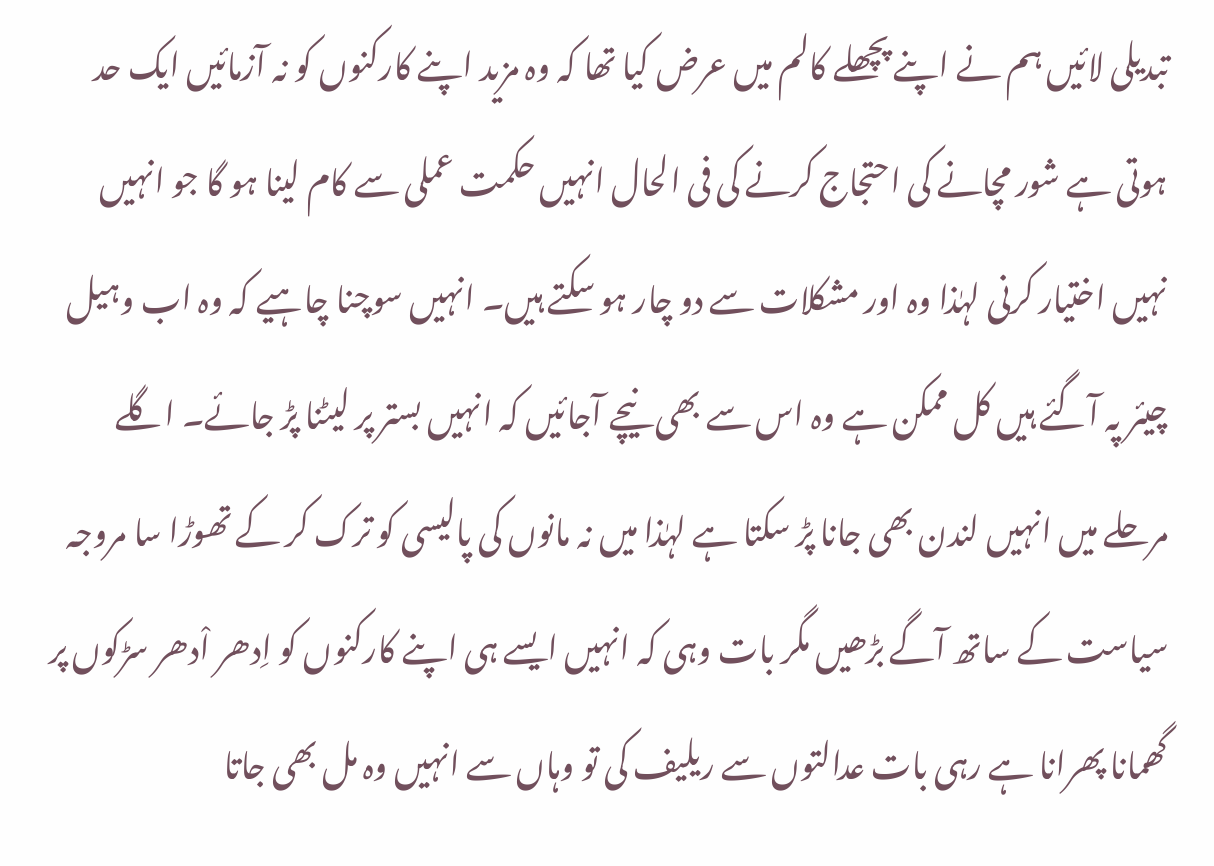تبدیلی لائیں ہم نے اپنے پچھلے کالم میں عرض کیا تھا کہ وہ مزید اپنے کارکنوں کو نہ آزمائیں ایک حد ہوتی ہے شور مچانے کی احتجاج کرنے کی فی الحال انہیں حکمت عملی سے کام لینا ہو گا جو انہیں نہیں اختیار کرنی لہٰذا وہ اور مشکلات سے دو چار ہو سکتے ہیں۔ انہیں سوچنا چاہیے کہ وہ اب وہیل چیئر پہ آگئے ہیں کل ممکن ہے وہ اس سے بھی نیچے آجائیں کہ انہیں بستر پر لیٹنا پڑ جائے۔ اگلے مرحلے میں انہیں لندن بھی جانا پڑ سکتا ہے لہٰذا میں نہ مانوں کی پالیسی کو ترک کر کے تھوڑا سا مروجہ سیاست کے ساتھ آگے بڑھیں مگر بات وہی کہ انہیں ایسے ہی اپنے کارکنوں کو اِدھر اْدھر سڑکوں پر گھمانا پھرانا ہے رہی بات عدالتوں سے ریلیف کی تو وہاں سے انہیں وہ مل بھی جاتا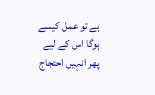ہے تو عمل کیسے ہوگا اس کے لیے پھر انہیں احتجاج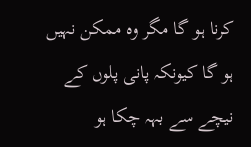کرنا ہو گا مگر وہ ممکن نہیں ہو گا کیونکہ پانی پلوں کے نیچے سے بہہ چکا ہو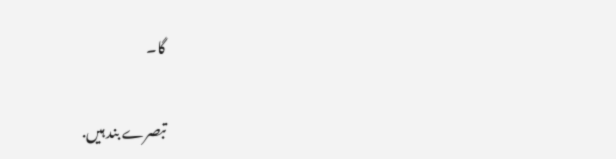گا۔

تبصرے بند ہیں.